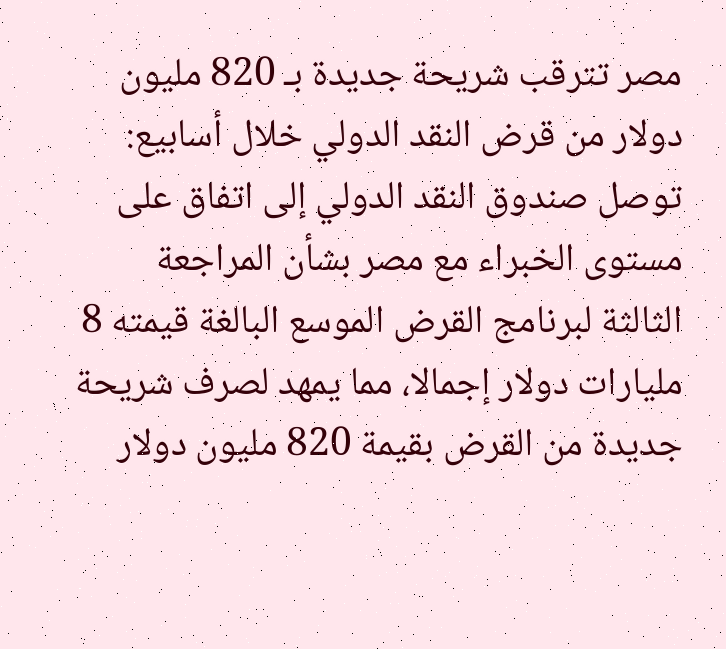مصر تترقب شريحة جديدة بـ 820 مليون دولار من قرض النقد الدولي خلال أسابيع: توصل صندوق النقد الدولي إلى اتفاق على مستوى الخبراء مع مصر بشأن المراجعة الثالثة لبرنامج القرض الموسع البالغة قيمته 8 مليارات دولار إجمالا، مما يمهد لصرف شريحة جديدة من القرض بقيمة 820 مليون دولار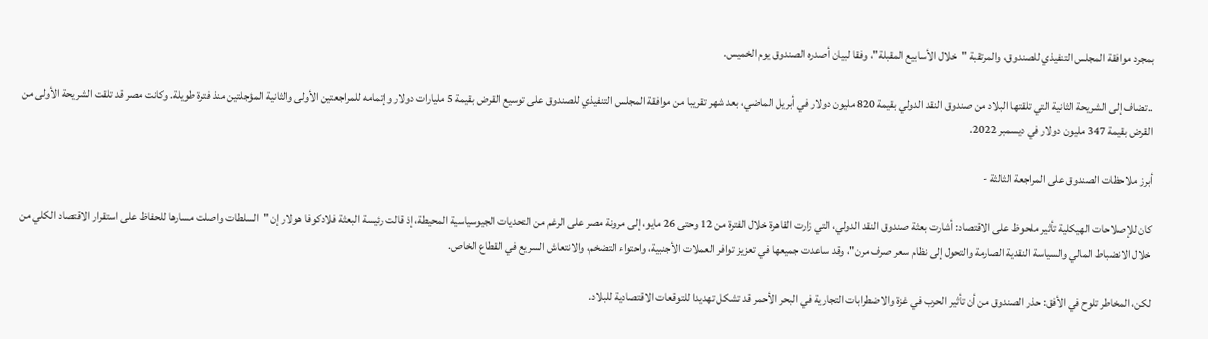بمجرد موافقة المجلس التنفيذي للصندوق، والمرتقبة "خلال الأسابيع المقبلة"، وفقا لبيان أصدره الصندوق يوم الخميس.

..تضاف إلى الشريحة الثانية التي تلقتها البلاد من صندوق النقد الدولي بقيمة 820 مليون دولار في أبريل الماضي، بعد شهر تقريبا من موافقة المجلس التنفيذي للصندوق على توسيع القرض بقيمة 5 مليارات دولار وإتمامه للمراجعتين الأولى والثانية المؤجلتين منذ فترة طويلة. وكانت مصر قد تلقت الشريحة الأولى من القرض بقيمة 347 مليون دولار في ديسمبر 2022.

أبرز ملاحظات الصندوق على المراجعة الثالثة -

كان للإصلاحات الهيكلية تأثير ملحوظ على الاقتصاد: أشارت بعثة صندوق النقد الدولي، التي زارت القاهرة خلال الفترة من 12 وحتى 26 مايو، إلى مرونة مصر على الرغم من التحديات الجيوسياسية المحيطة، إذ قالت رئيسة البعثة فلادكوفا هولار إن "السلطات واصلت مسارها للحفاظ على استقرار الاقتصاد الكلي من خلال الانضباط المالي والسياسة النقدية الصارمة والتحول إلى نظام سعر صرف مرن"، وقد ساعدت جميعها في تعزيز توافر العملات الأجنبية، واحتواء التضخم، والانتعاش السريع في القطاع الخاص.

لكن، المخاطر تلوح في الأفق: حذر الصندوق من أن تأثير الحرب في غزة والاضطرابات التجارية في البحر الأحمر قد تشكل تهديدا للتوقعات الاقتصادية للبلاد.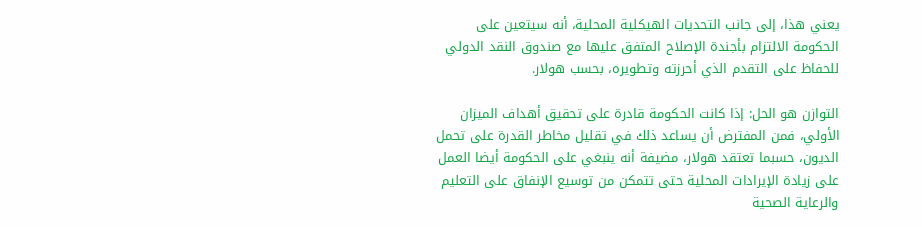يعني هذا، إلى جانب التحديات الهيكلية المحلية، أنه سيتعين على الحكومة الالتزام بأجندة الإصلاح المتفق عليها مع صندوق النقد الدولي للحفاظ على التقدم الذي أحرزته وتطويره، بحسب هولار.

التوازن هو الحل: إذا كانت الحكومة قادرة على تحقيق أهداف الميزان الأولي، فمن المفترض أن يساعد ذلك في تقليل مخاطر القدرة على تحمل الديون، حسبما تعتقد هولار، مضيفة أنه ينبغي على الحكومة أيضا العمل على زيادة الإيرادات المحلية حتى تتمكن من توسيع الإنفاق على التعليم والرعاية الصحية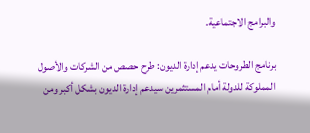والبرامج الاجتماعية.

برنامج الطروحات يدعم إدارة الديون: طرح حصص من الشركات والأصول المملوكة للدولة أمام المستثمرين سيدعم إدارة الديون بشكل أكبر ومن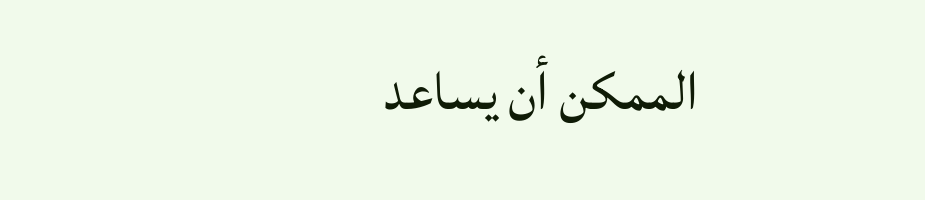الممكن أن يساعد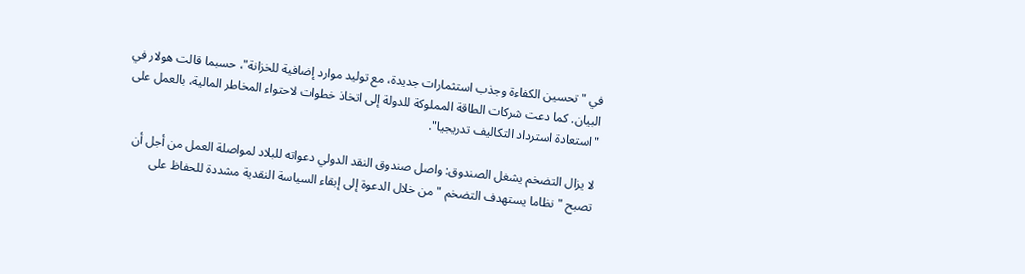في "تحسين الكفاءة وجذب استثمارات جديدة، مع توليد موارد إضافية للخزانة"، حسبما قالت هولار في البيان. كما دعت شركات الطاقة المملوكة للدولة إلى اتخاذ خطوات لاحتواء المخاطر المالية، بالعمل على "استعادة استرداد التكاليف تدريجيا".

لا يزال التضخم يشغل الصندوق: واصل صندوق النقد الدولي دعواته للبلاد لمواصلة العمل من أجل أن تصبح " نظاما يستهدف التضخم " من خلال الدعوة إلى إبقاء السياسة النقدية مشددة للحفاظ على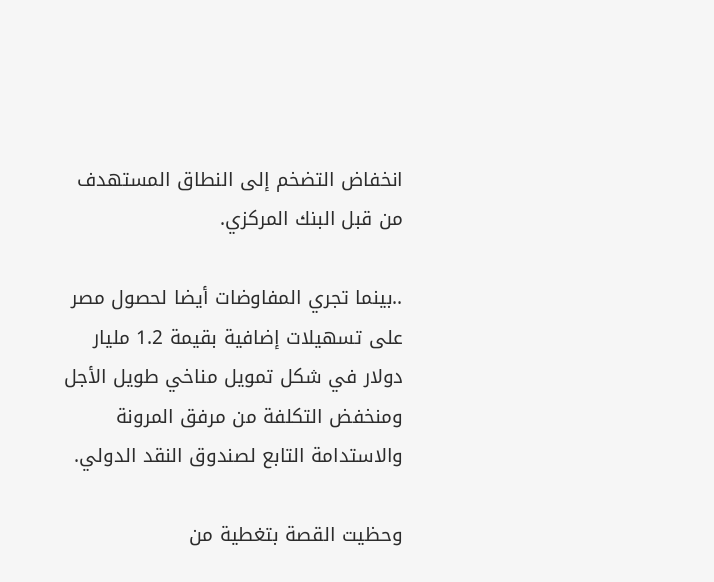انخفاض التضخم إلى النطاق المستهدف من قبل البنك المركزي.

..بينما تجري المفاوضات أيضا لحصول مصر على تسهيلات إضافية بقيمة 1.2 مليار دولار في شكل تمويل مناخي طويل الأجل ومنخفض التكلفة من مرفق المرونة والاستدامة التابع لصندوق النقد الدولي.

وحظيت القصة بتغطية من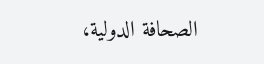الصحافة الدولية،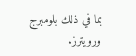بما في ذلك بلومبرج ورويترز.